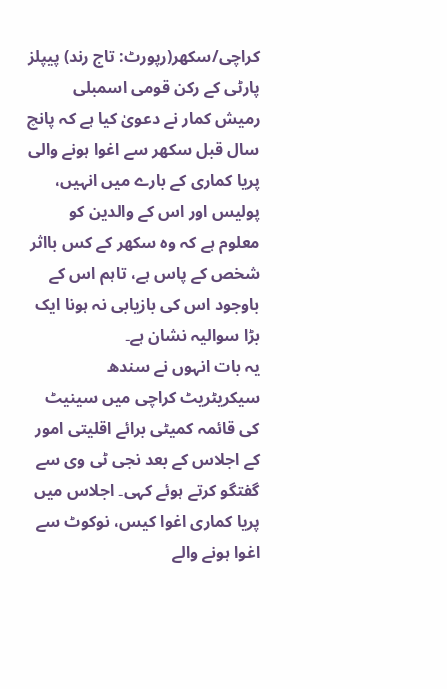کراچی/سکھر(رپورٹ: تاج رند) پیپلز پارٹی کے رکن قومی اسمبلی رمیش کمار نے دعویٰ کیا ہے کہ پانچ سال قبل سکھر سے اغوا ہونے والی پریا کماری کے بارے میں انہیں، پولیس اور اس کے والدین کو معلوم ہے کہ وہ سکھر کے کس بااثر شخص کے پاس ہے، تاہم اس کے باوجود اس کی بازیابی نہ ہونا ایک بڑا سوالیہ نشان ہے۔
یہ بات انہوں نے سندھ سیکریٹریٹ کراچی میں سینیٹ کی قائمہ کمیٹی برائے اقلیتی امور کے اجلاس کے بعد نجی ٹی وی سے گفتگو کرتے ہوئے کہی۔ اجلاس میں پریا کماری اغوا کیس، نوکوٹ سے اغوا ہونے والے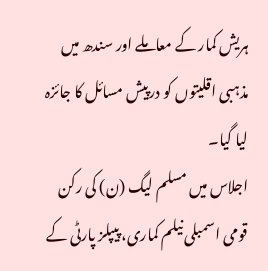ہریش کمار کے معاملے اور سندھ میں مذہبی اقلیتوں کو درپیش مسائل کا جائزہ لیا گیا۔
اجلاس میں مسلم لیگ (ن) کی رکن قومی اسمبلی نیلم کماری، پیپلز پارٹی کے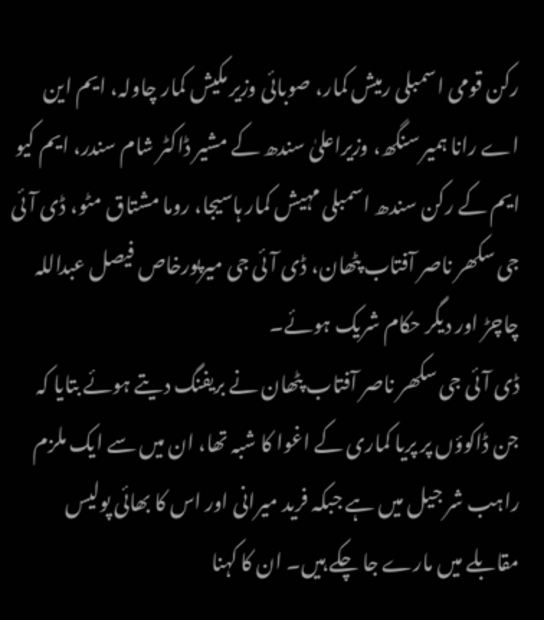رکن قومی اسمبلی رمیش کمار، صوبائی وزیر مکیش کمار چاولہ، ایم این اے رانا ہمیر سنگھ، وزیراعلیٰ سندھ کے مشیر ڈاکٹر شام سندر، ایم کیو ایم کے رکن سندھ اسمبلی مہیش کمار ہاسیجا، روما مشتاق مٹو، ڈی آئی جی سکھر ناصر آفتاب پٹھان، ڈی آئی جی میرپورخاص فیصل عبداللہ چاچڑ اور دیگر حکام شریک ہوئے۔
ڈی آئی جی سکھر ناصر آفتاب پٹھان نے بریفنگ دیتے ہوئے بتایا کہ جن ڈاکوؤں پر پریا کماری کے اغوا کا شبہ تھا، ان میں سے ایک ملزم راہب شر جیل میں ہے جبکہ فرید میرانی اور اس کا بھائی پولیس مقابلے میں مارے جا چکے ہیں۔ ان کا کہنا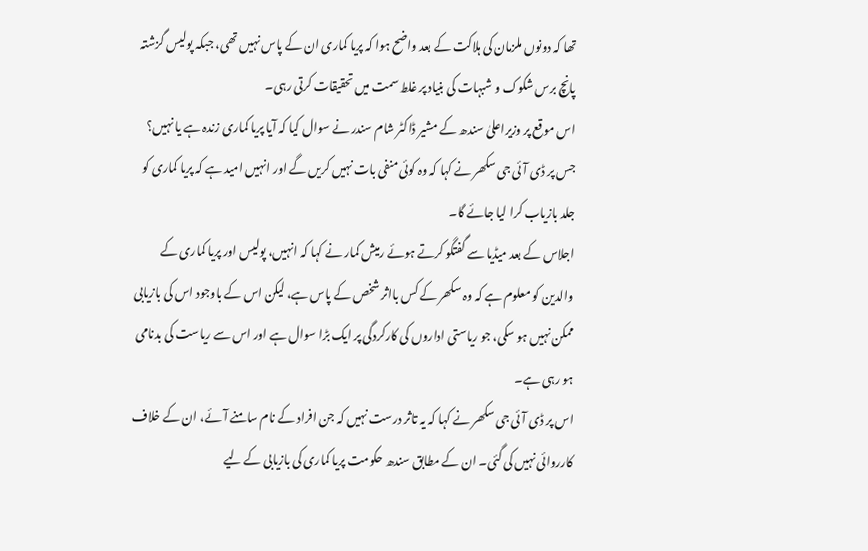تھا کہ دونوں ملزمان کی ہلاکت کے بعد واضح ہوا کہ پریا کماری ان کے پاس نہیں تھی، جبکہ پولیس گزشتہ پانچ برس شکوک و شبہات کی بنیاد پر غلط سمت میں تحقیقات کرتی رہی۔
اس موقع پر وزیراعلیٰ سندھ کے مشیر ڈاکٹر شام سندر نے سوال کیا کہ آیا پریا کماری زندہ ہے یا نہیں؟ جس پر ڈی آئی جی سکھر نے کہا کہ وہ کوئی منفی بات نہیں کریں گے اور انہیں امید ہے کہ پریا کماری کو جلد بازیاب کرا لیا جائے گا۔
اجلاس کے بعد میڈیا سے گفتگو کرتے ہوئے رمیش کمار نے کہا کہ انہیں، پولیس اور پریا کماری کے والدین کو معلوم ہے کہ وہ سکھر کے کس بااثر شخص کے پاس ہے، لیکن اس کے باوجود اس کی بازیابی ممکن نہیں ہو سکی، جو ریاستی اداروں کی کارکردگی پر ایک بڑا سوال ہے اور اس سے ریاست کی بدنامی ہو رہی ہے۔
اس پر ڈی آئی جی سکھر نے کہا کہ یہ تاثر درست نہیں کہ جن افراد کے نام سامنے آئے، ان کے خلاف کارروائی نہیں کی گئی۔ ان کے مطابق سندھ حکومت پریا کماری کی بازیابی کے لیے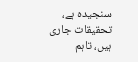سنجیدہ ہے، تحقیقات جاری ہیں، تاہم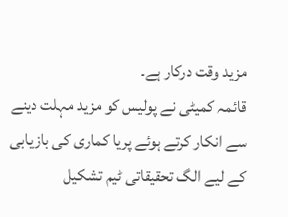مزید وقت درکار ہے۔
قائمہ کمیٹی نے پولیس کو مزید مہلت دینے سے انکار کرتے ہوئے پریا کماری کی بازیابی کے لیے الگ تحقیقاتی ٹیم تشکیل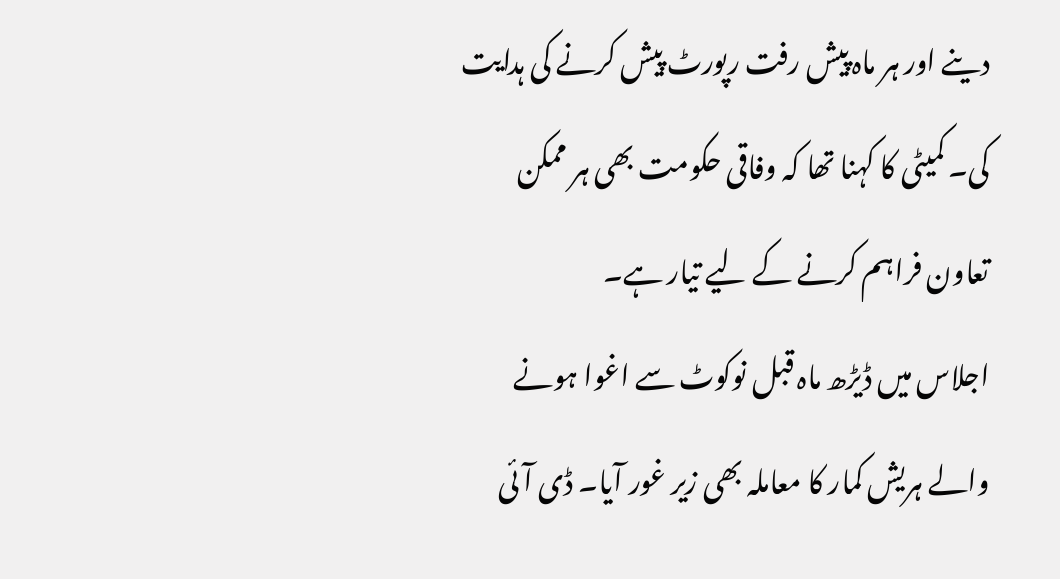دینے اور ہر ماہ پیش رفت رپورٹ پیش کرنے کی ہدایت کی۔ کمیٹی کا کہنا تھا کہ وفاقی حکومت بھی ہر ممکن تعاون فراہم کرنے کے لیے تیار ہے۔
اجلاس میں ڈیڑھ ماہ قبل نوکوٹ سے اغوا ہونے والے ہریش کمار کا معاملہ بھی زیر غور آیا۔ ڈی آئی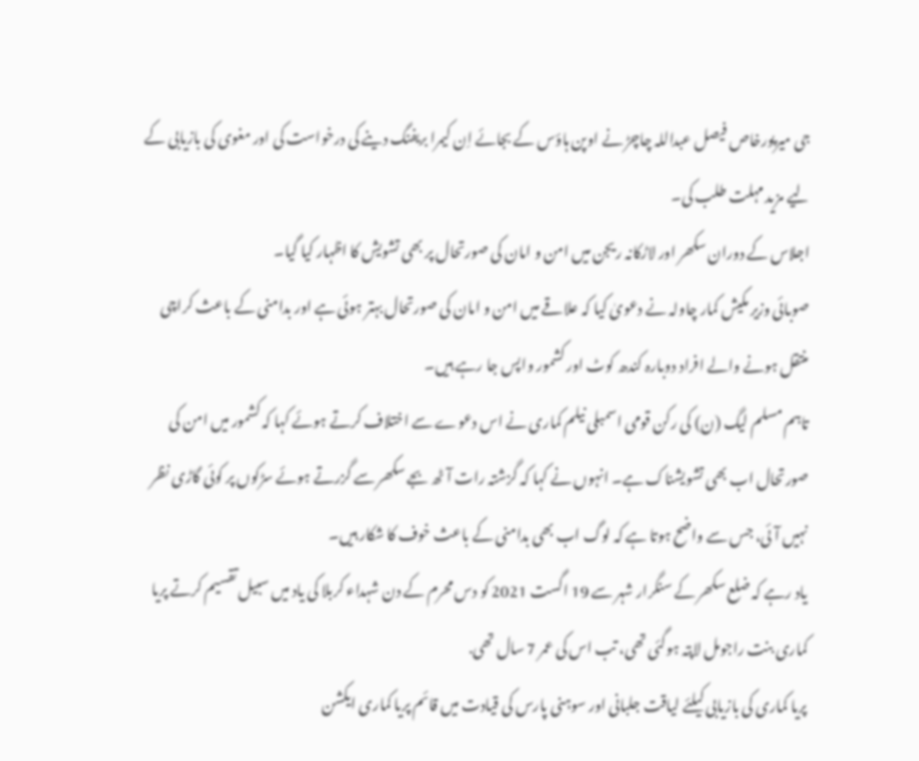جی میرپورخاص فیصل عبداللہ چاچڑ نے اوپن ہاؤس کے بجائے اِن کیمرا بریفنگ دینے کی درخواست کی اور مغوی کی بازیابی کے لیے مزید مہلت طلب کی۔
اجلاس کے دوران سکھر اور لاڑکانہ ریجن میں امن و امان کی صورتحال پر بھی تشویش کا اظہار کیا گیا۔
صوبائی وزیر مکیش کمار چاولہ نے دعویٰ کیا کہ علاقے میں امن و امان کی صورتحال بہتر ہوئی ہے اور بدامنی کے باعث کراچی منتقل ہونے والے افراد دوبارہ کندھ کوٹ اور کشمور واپس جا رہے ہیں۔
تاہم مسلم لیگ (ن) کی رکن قومی اسمبلی نیلم کماری نے اس دعوے سے اختلاف کرتے ہوئے کہا کہ کشمور میں امن کی صورتحال اب بھی تشویشناک ہے۔ انہوں نے کہا کہ گزشتہ رات آٹھ بجے سکھر سے گزرتے ہوئے سڑکوں پر کوئی گاڑی نظر نہیں آئی، جس سے واضح ہوتا ہے کہ لوگ اب بھی بدامنی کے باعث خوف کا شکار ہیں۔
یاد رہے کہ ضلع سکھر کے سنگرار شہر سے 19 اگست 2021 کو دس محرم کے دن شہداء کربلا کی یاد میں سبیل تقسیم کرتے پریا کماری بنت راجومل لاپتہ ہوگئی تھی، تب اس کی عمر 7 سال تھی.
پریا کماری کی بازیابی کیلئے لیاقت جلبانی اور سوہنی پارس کی قیادت میں قائم پریا کماری ایکشن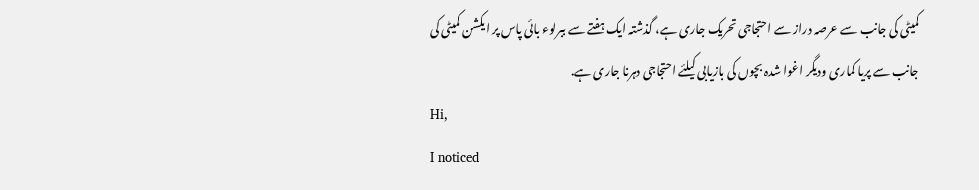کمیٹی کی جانب سے عرصہ دراز سے احتجاجی تحریک جاری ہے، گذشتہ ایک ہفتے سے ببرلوء بائی پاس پر ایکشن کمیٹی کی جانب سے پریا کماری ودیگر اغوا شدہ بچوں کی بازیابی کیلئے احتجاجی دہرنا جاری ہے.
Hi,
I noticed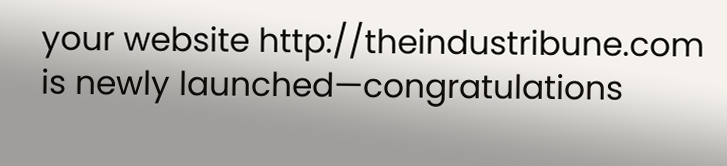your website http://theindustribune.com is newly launched—congratulations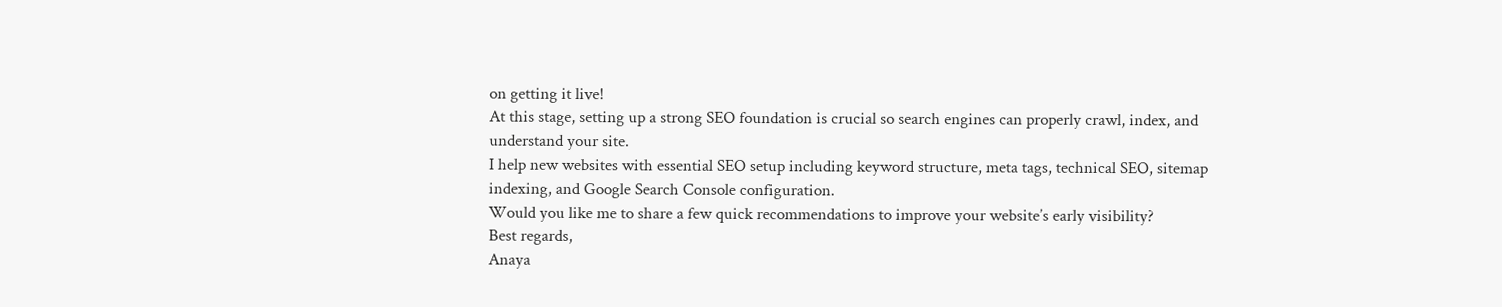on getting it live!
At this stage, setting up a strong SEO foundation is crucial so search engines can properly crawl, index, and understand your site.
I help new websites with essential SEO setup including keyword structure, meta tags, technical SEO, sitemap indexing, and Google Search Console configuration.
Would you like me to share a few quick recommendations to improve your website’s early visibility?
Best regards,
Anaya